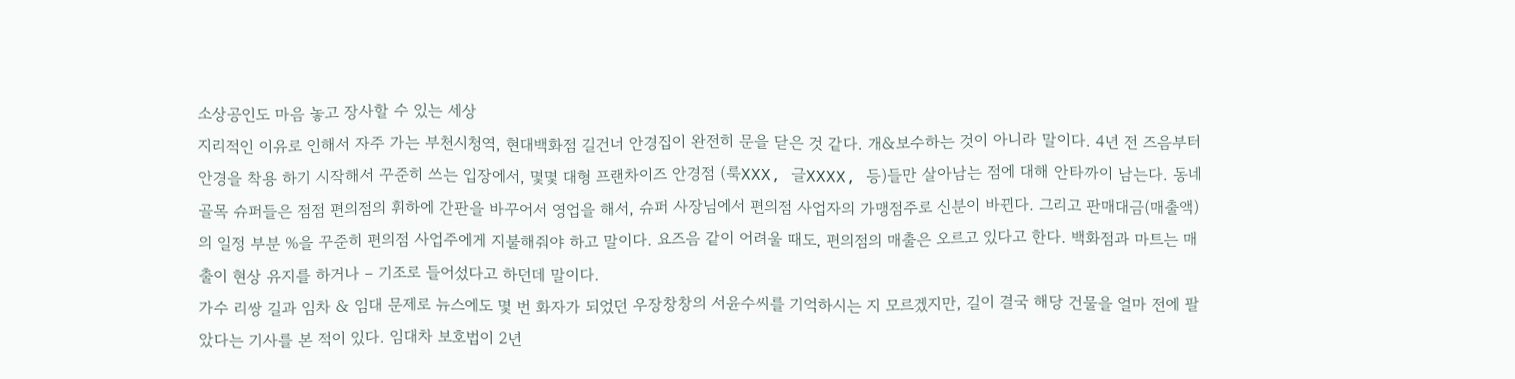소상공인도 마음 놓고 장사할 수 있는 세상
지리적인 이유로 인해서 자주 가는 부천시청역, 현대백화점 길건너 안경집이 완전히 문을 닫은 것 같다. 개&보수하는 것이 아니라 말이다. 4년 전 즈음부터 안경을 착용 하기 시작해서 꾸준히 쓰는 입장에서, 몇몇 대형 프랜차이즈 안경점 (룩XXX, 글XXXX, 등)들만 살아남는 점에 대해 안타까이 남는다. 동네 골목 슈퍼들은 점점 편의점의 휘하에 간판을 바꾸어서 영업을 해서, 슈퍼 사장님에서 편의점 사업자의 가맹점주로 신분이 바뀐다. 그리고 판매대금(매출액)의 일정 부분 %을 꾸준히 편의점 사업주에게 지불해줘야 하고 말이다. 요즈음 같이 어려울 때도, 편의점의 매출은 오르고 있다고 한다. 백화점과 마트는 매출이 현상 유지를 하거나 – 기조로 들어섰다고 하던데 말이다.
가수 리쌍 길과 임차 & 임대 문제로 뉴스에도 몇 번 화자가 되었던 우장창창의 서윤수씨를 기억하시는 지 모르겠지만, 길이 결국 해당 건물을 얼마 전에 팔았다는 기사를 본 적이 있다. 임대차 보호법이 2년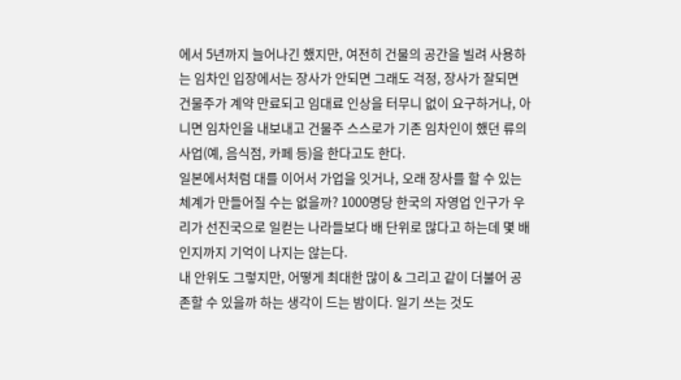에서 5년까지 늘어나긴 했지만, 여전히 건물의 공간을 빌려 사용하는 임차인 입장에서는 장사가 안되면 그래도 걱정, 장사가 잘되면 건물주가 계약 만료되고 임대료 인상을 터무니 없이 요구하거나, 아니면 임차인을 내보내고 건물주 스스로가 기존 임차인이 했던 류의 사업(예, 음식점, 카페 등)을 한다고도 한다.
일본에서처럼 대를 이어서 가업을 잇거나, 오래 장사를 할 수 있는 체계가 만들어질 수는 없을까? 1000명당 한국의 자영업 인구가 우리가 선진국으로 일컫는 나라들보다 배 단위로 많다고 하는데 몇 배인지까지 기억이 나지는 않는다.
내 안위도 그렇지만, 어떻게 최대한 많이 & 그리고 같이 더불어 공존할 수 있을까 하는 생각이 드는 밤이다. 일기 쓰는 것도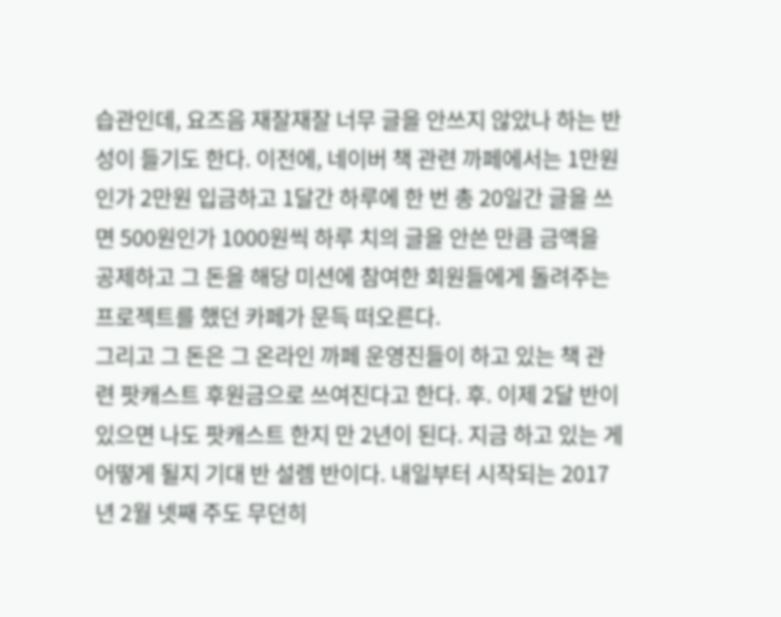습관인데, 요즈음 재잘재잘 너무 글을 안쓰지 않았나 하는 반성이 들기도 한다. 이전에, 네이버 책 관련 까페에서는 1만원인가 2만원 입금하고 1달간 하루에 한 번 총 20일간 글을 쓰면 500원인가 1000원씩 하루 치의 글을 안쓴 만큼 금액을 공제하고 그 돈을 해당 미션에 참여한 회원들에게 돌려주는 프로젝트를 했던 카페가 문득 떠오른다.
그리고 그 돈은 그 온라인 까페 운영진들이 하고 있는 책 관련 팟캐스트 후원금으로 쓰여진다고 한다. 후. 이제 2달 반이 있으면 나도 팟캐스트 한지 만 2년이 된다. 지금 하고 있는 게 어떻게 될지 기대 반 설렘 반이다. 내일부터 시작되는 2017년 2월 넷째 주도 무던히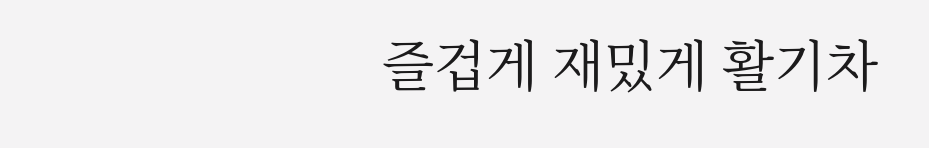즐겁게 재밌게 활기차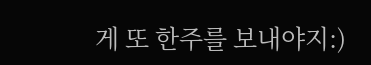게 또 한주를 보내야지:)